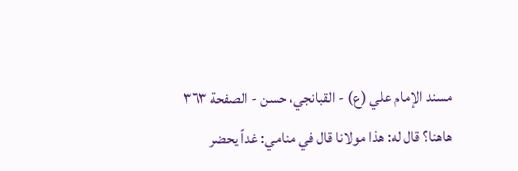مسند الإمام علي (ع) - القبانجي، حسن - الصفحة ٣٦٣
هاهنا؟ قال له: هذا مولانا قال في منامي: غداً يحضر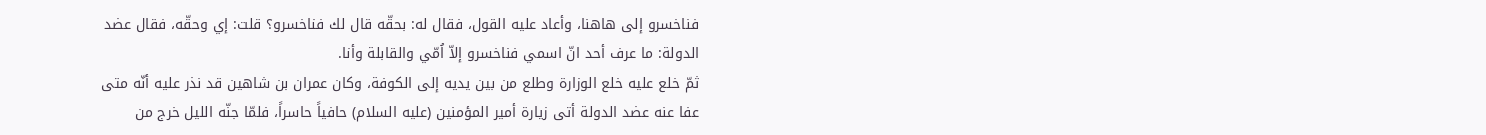فناخسرو إلى هاهنا، وأعاد عليه القول، فقال له: بحقّه قال لك فناخسرو؟ قلت: إي وحقّه، فقال عضد الدولة: ما عرف أحد انّ اسمي فناخسرو إلاّ اُمّي والقابلة وأنا.
ثمّ خلع عليه خلع الوزارة وطلع من بين يديه إلى الكوفة، وكان عمران بن شاهين قد نذر عليه أنّه متى عفا عنه عضد الدولة أتى زيارة أمير المؤمنين (عليه السلام) حافياً حاسراً، فلمّا جنّه الليل خرج من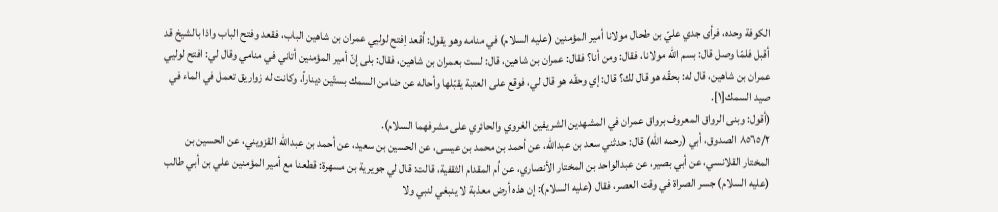الكوفة وحده، فرأى جدي عليّ بن طحال مولانا أمير المؤمنين (عليه السلام) في منامه وهو يقول: اُقعد اِفتح لوليي عمران بن شاهين الباب، فقعد وفتح الباب واذا بالشيخ قد أقبل فلمّا وصل قال: بسم الله مولانا، فقال: ومن أنا؟ فقال: عمران بن شاهين، قال: لست بعمران بن شاهين، فقال: بلى إنّ أمير المؤمنين أتاني في منامي وقال لي: افتح لوليي عمران بن شاهين، قال له: بحقّه هو قال لك؟ قال: إي وحقّه هو قال لي، فوقع على العتبة يقبّلها وأحاله عن ضامن السمك بستّين ديناراً، وكانت له زواريق تعمل في الماء في صيد السمك[١].
(أقول: وبنى الرواق المعروف برواق عمران في المشهدين الشريفين الغروي والحائري على مشرفهما السلام).
٨٥٦٥/٢ الصدوق، أبي (رحمه الله) قال: حدثني سعد بن عبدالله، عن أحمد بن محمد بن عيسى، عن الحسين بن سعيد، عن أحمد بن عبدالله القزويني، عن الحسين بن المختار القلانسي، عن أبي بصير، عن عبدالواحد بن المختار الأنصاري، عن اُم المقدام الثقفية، قالت: قال لي جويرية بن مسهرة: قطعنا مع أمير المؤمنين علي بن أبي طالب (عليه السلام) جسر الصراة في وقت العصر، فقال (عليه السلام): إن هذه أرض معذبة لا ينبغي لنبي ولا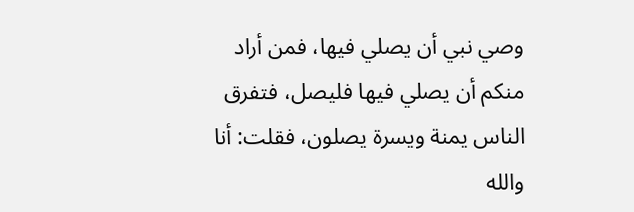وصي نبي أن يصلي فيها، فمن أراد منكم أن يصلي فيها فليصل، فتفرق الناس يمنة ويسرة يصلون، فقلت: أنا والله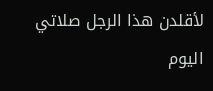لأقلدن هذا الرجل صلاتي اليوم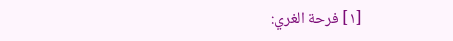[١] فرحة الغري: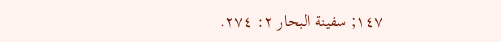١٤٧; سفينة البحار ٢: ٢٧٤.